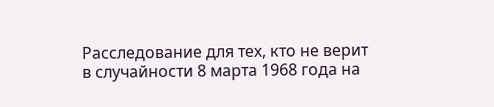Расследование для тех, кто не верит в случайности 8 марта 1968 года на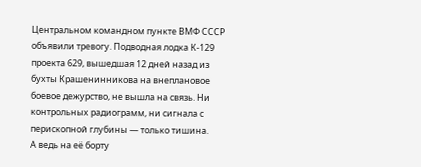Центральном командном пункте ВМФ СССР объявили тревогу. Подводная лодка К-129 проекта 629, вышедшая 12 дней назад из бухты Крашенинникова на внеплановое боевое дежурство, не вышла на связь. Ни контрольных радиограмм, ни сигнала с перископной глубины — только тишина.
А ведь на её борту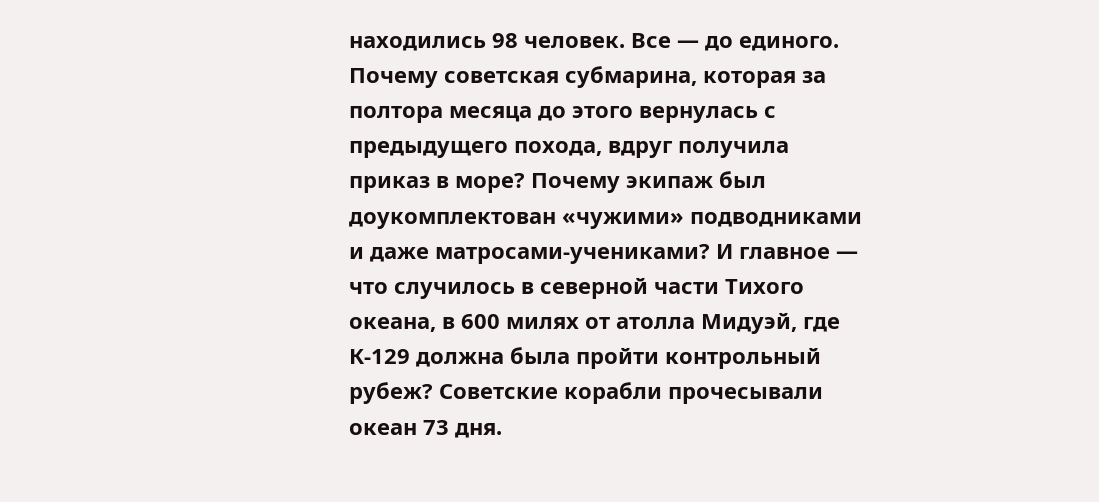находились 98 человек. Все — до единого. Почему советская субмарина, которая за полтора месяца до этого вернулась с предыдущего похода, вдруг получила приказ в море? Почему экипаж был доукомплектован «чужими» подводниками и даже матросами-учениками? И главное — что случилось в северной части Тихого океана, в 600 милях от атолла Мидуэй, где К-129 должна была пройти контрольный рубеж? Советские корабли прочесывали океан 73 дня.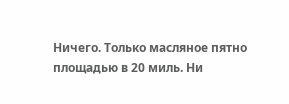Ничего. Только масляное пятно площадью в 20 миль. Ни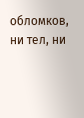обломков, ни тел, ни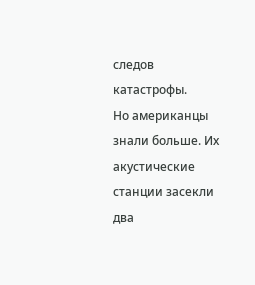следов катастрофы.
Но американцы знали больше. Их акустические станции засекли два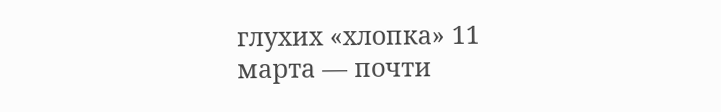глухих «хлопка» 11 марта — почти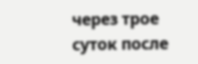через трое суток после